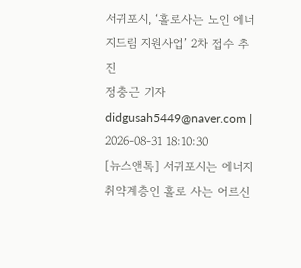서귀포시, ‘홀로사는 노인 에너지드림 지원사업’ 2차 접수 추진
정충근 기자
didgusah5449@naver.com | 2026-08-31 18:10:30
[뉴스앤톡] 서귀포시는 에너지 취약계층인 홀로 사는 어르신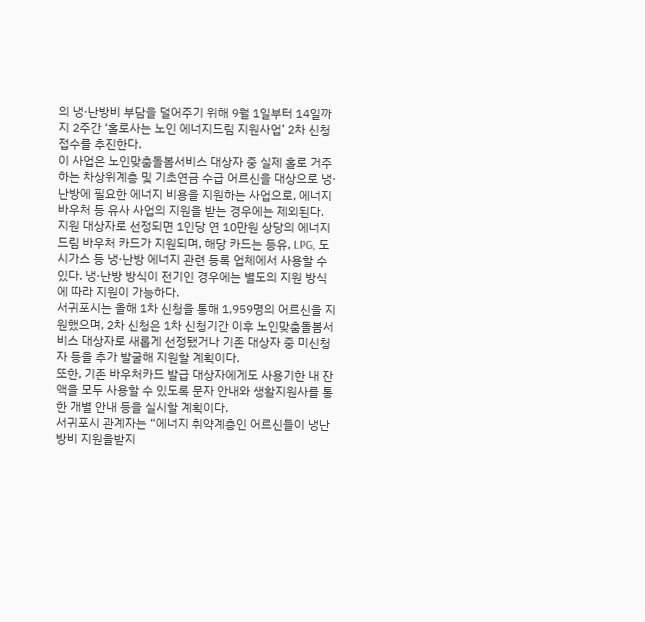의 냉·난방비 부담을 덜어주기 위해 9월 1일부터 14일까지 2주간 ‘홀로사는 노인 에너지드림 지원사업’ 2차 신청 접수를 추진한다.
이 사업은 노인맞춤돌봄서비스 대상자 중 실제 홀로 거주하는 차상위계층 및 기초연금 수급 어르신을 대상으로 냉·난방에 필요한 에너지 비용을 지원하는 사업으로, 에너지바우처 등 유사 사업의 지원을 받는 경우에는 제외된다.
지원 대상자로 선정되면 1인당 연 10만원 상당의 에너지드림 바우처 카드가 지원되며, 해당 카드는 등유, LPG, 도시가스 등 냉·난방 에너지 관련 등록 업체에서 사용할 수 있다. 냉·난방 방식이 전기인 경우에는 별도의 지원 방식에 따라 지원이 가능하다.
서귀포시는 올해 1차 신청을 통해 1,959명의 어르신을 지원했으며, 2차 신청은 1차 신청기간 이후 노인맞춤돌봄서비스 대상자로 새롭게 선정됐거나 기존 대상자 중 미신청자 등을 추가 발굴해 지원할 계획이다.
또한, 기존 바우처카드 발급 대상자에게도 사용기한 내 잔액을 모두 사용할 수 있도록 문자 안내와 생활지원사를 통한 개별 안내 등을 실시할 계획이다.
서귀포시 관계자는 “에너지 취약계층인 어르신들이 냉난방비 지원을받지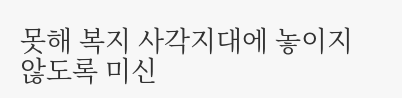못해 복지 사각지대에 놓이지 않도록 미신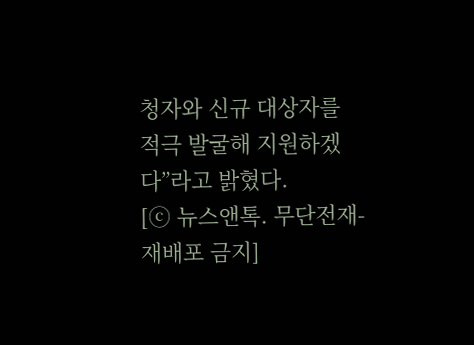청자와 신규 대상자를 적극 발굴해 지원하겠다”라고 밝혔다.
[ⓒ 뉴스앤톡. 무단전재-재배포 금지]